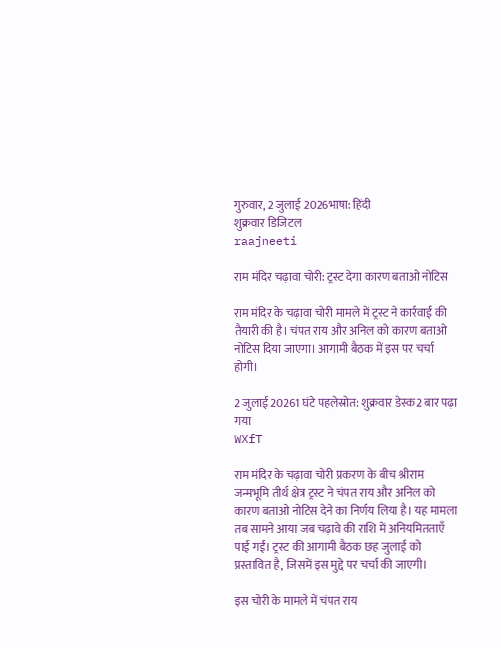गुरुवार, 2 जुलाई 2026भाषा: हिंदी
शुक्रवार डिजिटल
raajneeti

राम मंदिर चढ़ावा चोरी: ट्रस्ट देगा कारण बताओ नोटिस

राम मंदिर के चढ़ावा चोरी मामले में ट्रस्ट ने कार्रवाई की तैयारी की है। चंपत राय और अनिल को कारण बताओ नोटिस दिया जाएगा। आगामी बैठक में इस पर चर्चा होगी।

2 जुलाई 20261 घंटे पहलेस्रोत: शुक्रवार डेस्क2 बार पढ़ा गया
WXfT

राम मंदिर के चढ़ावा चोरी प्रकरण के बीच श्रीराम जन्मभूमि तीर्थ क्षेत्र ट्रस्ट ने चंपत राय और अनिल को कारण बताओ नोटिस देने का निर्णय लिया है। यह मामला तब सामने आया जब चढ़ावे की राशि में अनियमितताएँ पाई गईं। ट्रस्ट की आगामी बैठक छह जुलाई को प्रस्तावित है, जिसमें इस मुद्दे पर चर्चा की जाएगी।

इस चोरी के मामले में चंपत राय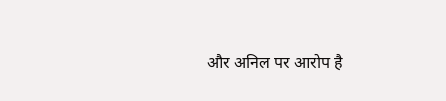और अनिल पर आरोप है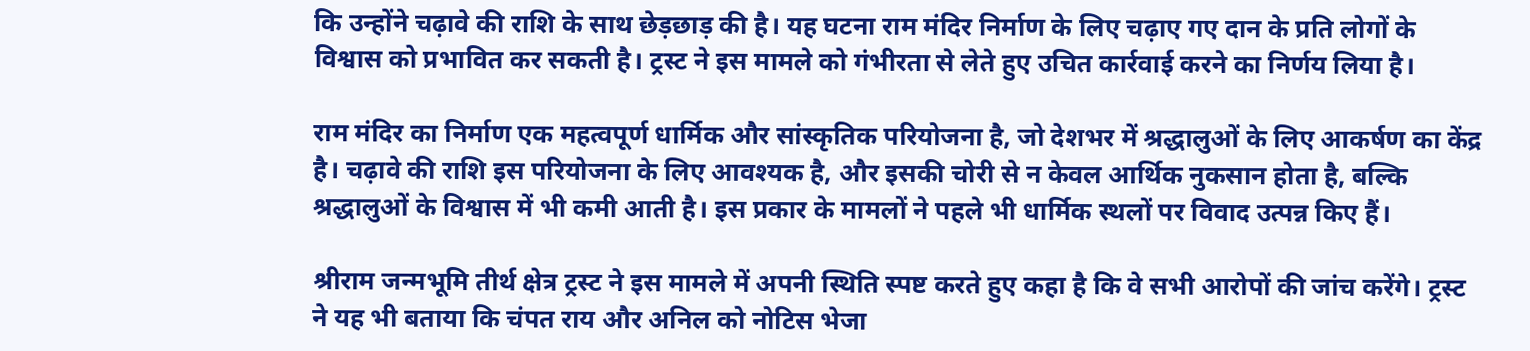कि उन्होंने चढ़ावे की राशि के साथ छेड़छाड़ की है। यह घटना राम मंदिर निर्माण के लिए चढ़ाए गए दान के प्रति लोगों के विश्वास को प्रभावित कर सकती है। ट्रस्ट ने इस मामले को गंभीरता से लेते हुए उचित कार्रवाई करने का निर्णय लिया है।

राम मंदिर का निर्माण एक महत्वपूर्ण धार्मिक और सांस्कृतिक परियोजना है, जो देशभर में श्रद्धालुओं के लिए आकर्षण का केंद्र है। चढ़ावे की राशि इस परियोजना के लिए आवश्यक है, और इसकी चोरी से न केवल आर्थिक नुकसान होता है, बल्कि श्रद्धालुओं के विश्वास में भी कमी आती है। इस प्रकार के मामलों ने पहले भी धार्मिक स्थलों पर विवाद उत्पन्न किए हैं।

श्रीराम जन्मभूमि तीर्थ क्षेत्र ट्रस्ट ने इस मामले में अपनी स्थिति स्पष्ट करते हुए कहा है कि वे सभी आरोपों की जांच करेंगे। ट्रस्ट ने यह भी बताया कि चंपत राय और अनिल को नोटिस भेजा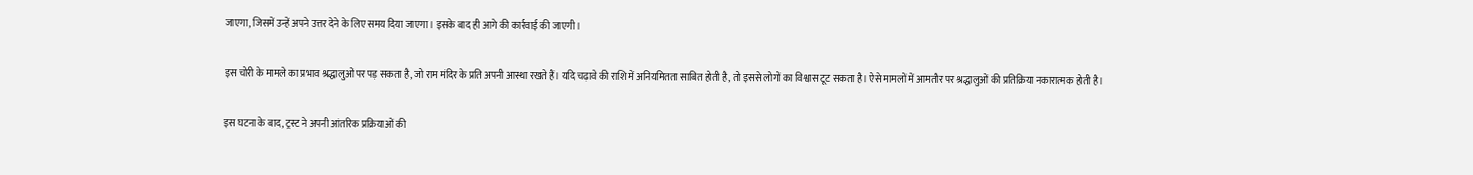जाएगा, जिसमें उन्हें अपने उत्तर देने के लिए समय दिया जाएगा। इसके बाद ही आगे की कार्रवाई की जाएगी।

इस चोरी के मामले का प्रभाव श्रद्धालुओं पर पड़ सकता है, जो राम मंदिर के प्रति अपनी आस्था रखते हैं। यदि चढ़ावे की राशि में अनियमितता साबित होती है, तो इससे लोगों का विश्वास टूट सकता है। ऐसे मामलों में आमतौर पर श्रद्धालुओं की प्रतिक्रिया नकारात्मक होती है।

इस घटना के बाद, ट्रस्ट ने अपनी आंतरिक प्रक्रियाओं की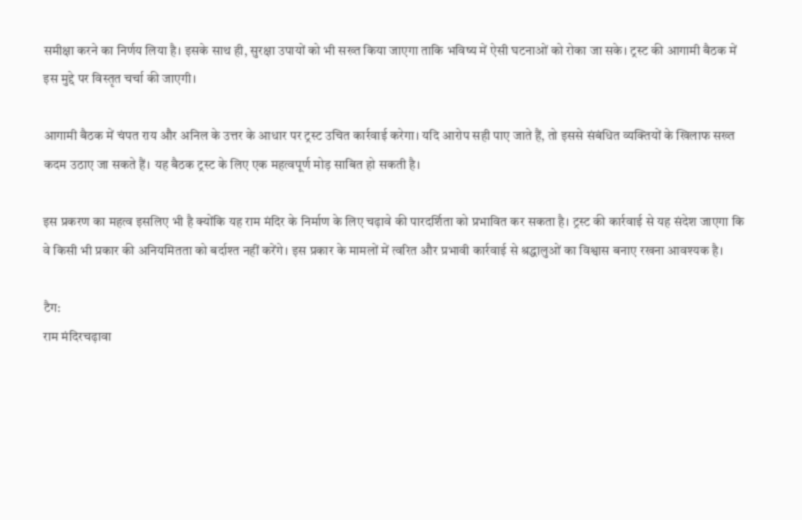समीक्षा करने का निर्णय लिया है। इसके साथ ही, सुरक्षा उपायों को भी सख्त किया जाएगा ताकि भविष्य में ऐसी घटनाओं को रोका जा सके। ट्रस्ट की आगामी बैठक में इस मुद्दे पर विस्तृत चर्चा की जाएगी।

आगामी बैठक में चंपत राय और अनिल के उत्तर के आधार पर ट्रस्ट उचित कार्रवाई करेगा। यदि आरोप सही पाए जाते हैं, तो इससे संबंधित व्यक्तियों के खिलाफ सख्त कदम उठाए जा सकते हैं। यह बैठक ट्रस्ट के लिए एक महत्वपूर्ण मोड़ साबित हो सकती है।

इस प्रकरण का महत्व इसलिए भी है क्योंकि यह राम मंदिर के निर्माण के लिए चढ़ावे की पारदर्शिता को प्रभावित कर सकता है। ट्रस्ट की कार्रवाई से यह संदेश जाएगा कि वे किसी भी प्रकार की अनियमितता को बर्दाश्त नहीं करेंगे। इस प्रकार के मामलों में त्वरित और प्रभावी कार्रवाई से श्रद्धालुओं का विश्वास बनाए रखना आवश्यक है।

टैग:
राम मंदिरचढ़ावा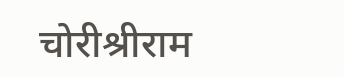चोरीश्रीराम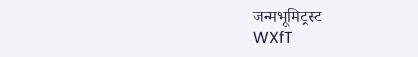जन्मभूमिट्रस्ट
WXfT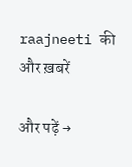raajneeti की और ख़बरें

और पढ़ें →